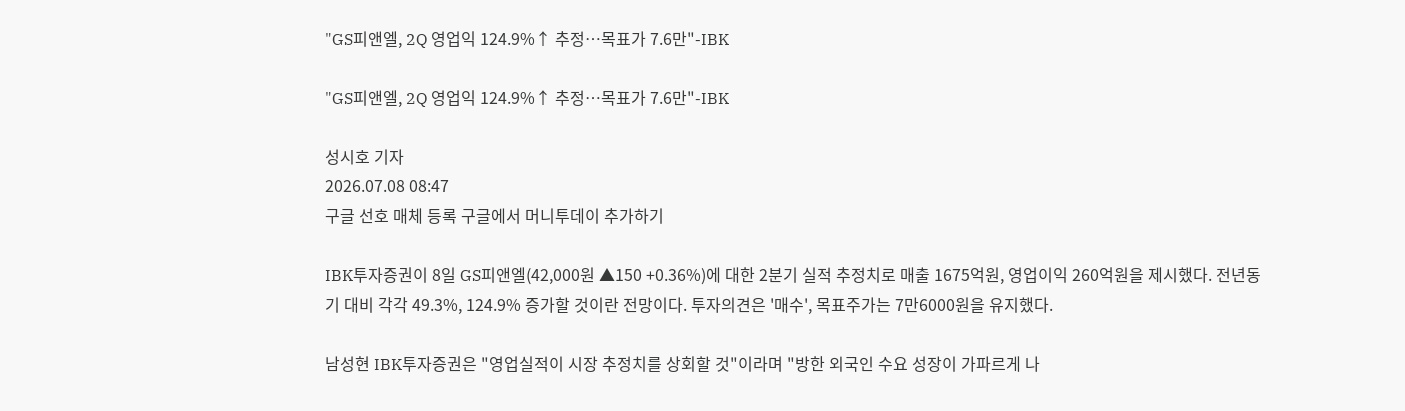"GS피앤엘, 2Q 영업익 124.9%↑ 추정…목표가 7.6만"-IBK

"GS피앤엘, 2Q 영업익 124.9%↑ 추정…목표가 7.6만"-IBK

성시호 기자
2026.07.08 08:47
구글 선호 매체 등록 구글에서 머니투데이 추가하기

IBK투자증권이 8일 GS피앤엘(42,000원 ▲150 +0.36%)에 대한 2분기 실적 추정치로 매출 1675억원, 영업이익 260억원을 제시했다. 전년동기 대비 각각 49.3%, 124.9% 증가할 것이란 전망이다. 투자의견은 '매수', 목표주가는 7만6000원을 유지했다.

남성현 IBK투자증권은 "영업실적이 시장 추정치를 상회할 것"이라며 "방한 외국인 수요 성장이 가파르게 나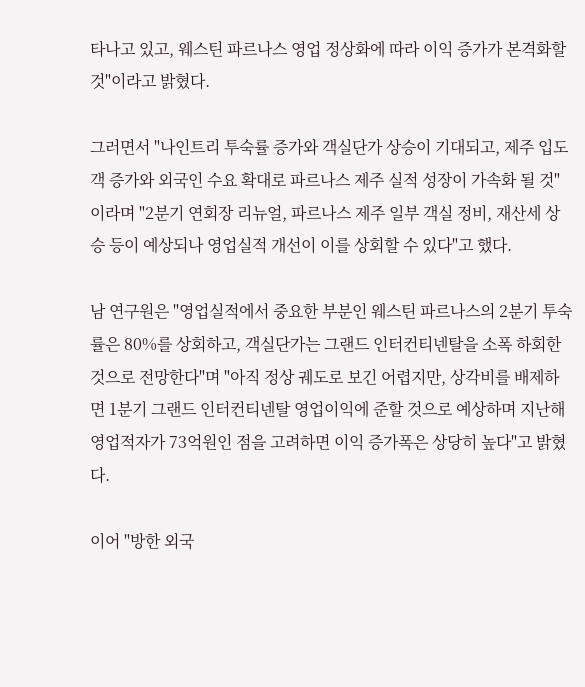타나고 있고, 웨스틴 파르나스 영업 정상화에 따라 이익 증가가 본격화할 것"이라고 밝혔다.

그러면서 "나인트리 투숙률 증가와 객실단가 상승이 기대되고, 제주 입도객 증가와 외국인 수요 확대로 파르나스 제주 실적 성장이 가속화 될 것"이라며 "2분기 연회장 리뉴얼, 파르나스 제주 일부 객실 정비, 재산세 상승 등이 예상되나 영업실적 개선이 이를 상회할 수 있다"고 했다.

남 연구원은 "영업실적에서 중요한 부분인 웨스틴 파르나스의 2분기 투숙률은 80%를 상회하고, 객실단가는 그랜드 인터컨티넨탈을 소폭 하회한 것으로 전망한다"며 "아직 정상 궤도로 보긴 어렵지만, 상각비를 배제하면 1분기 그랜드 인터컨티넨탈 영업이익에 준할 것으로 예상하며 지난해 영업적자가 73억원인 점을 고려하면 이익 증가폭은 상당히 높다"고 밝혔다.

이어 "방한 외국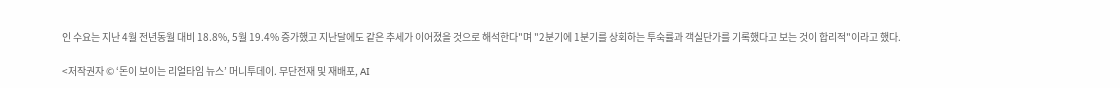인 수요는 지난 4월 전년동월 대비 18.8%, 5월 19.4% 증가했고 지난달에도 같은 추세가 이어졌을 것으로 해석한다"며 "2분기에 1분기를 상회하는 투숙률과 객실단가를 기록했다고 보는 것이 합리적"이라고 했다.

<저작권자 © ‘돈이 보이는 리얼타임 뉴스’ 머니투데이. 무단전재 및 재배포, AI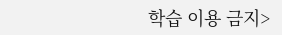학습 이용 금지>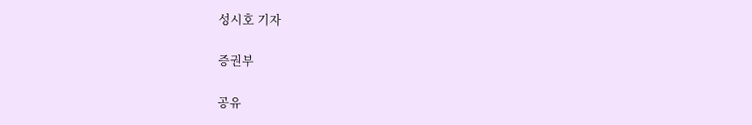성시호 기자

증권부

공유